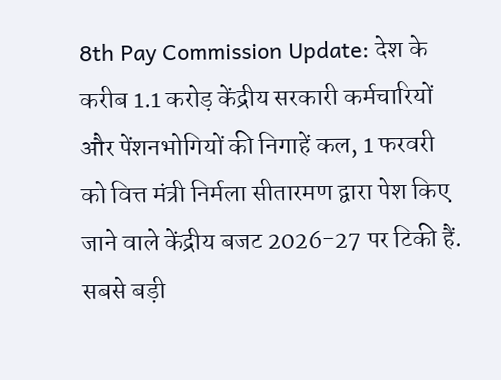8th Pay Commission Update: देश के करीब 1.1 करोड़ केंद्रीय सरकारी कर्मचारियों और पेंशनभोगियों की निगाहें कल, 1 फरवरी को वित्त मंत्री निर्मला सीतारमण द्वारा पेश किए जाने वाले केंद्रीय बजट 2026-27 पर टिकी हैं. सबसे बड़ी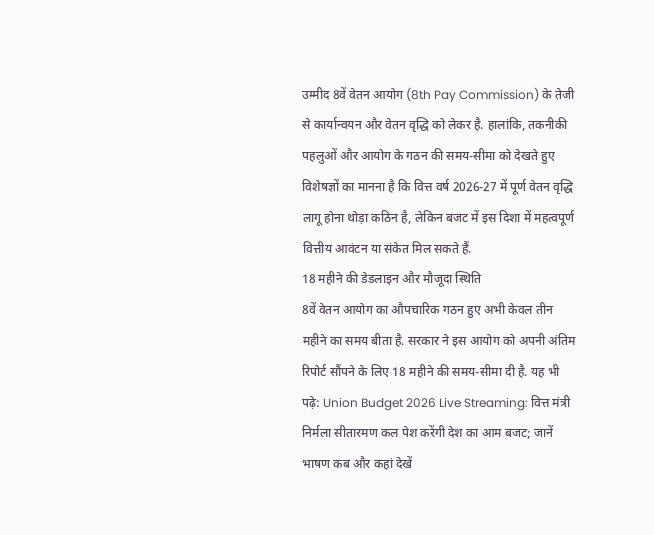उम्मीद 8वें वेतन आयोग (8th Pay Commission) के तेजी से कार्यान्वयन और वेतन वृद्धि को लेकर है. हालांकि, तकनीकी पहलुओं और आयोग के गठन की समय-सीमा को देखते हुए विशेषज्ञों का मानना है कि वित्त वर्ष 2026-27 में पूर्ण वेतन वृद्धि लागू होना थोड़ा कठिन है, लेकिन बजट में इस दिशा में महत्वपूर्ण वित्तीय आवंटन या संकेत मिल सकते हैं.
18 महीने की डेडलाइन और मौजूदा स्थिति
8वें वेतन आयोग का औपचारिक गठन हुए अभी केवल तीन महीने का समय बीता है. सरकार ने इस आयोग को अपनी अंतिम रिपोर्ट सौंपने के लिए 18 महीने की समय-सीमा दी है. यह भी पढ़े: Union Budget 2026 Live Streaming: वित्त मंत्री निर्मला सीतारमण कल पेश करेंगी देश का आम बजट; जानें भाषण कब और कहां देखें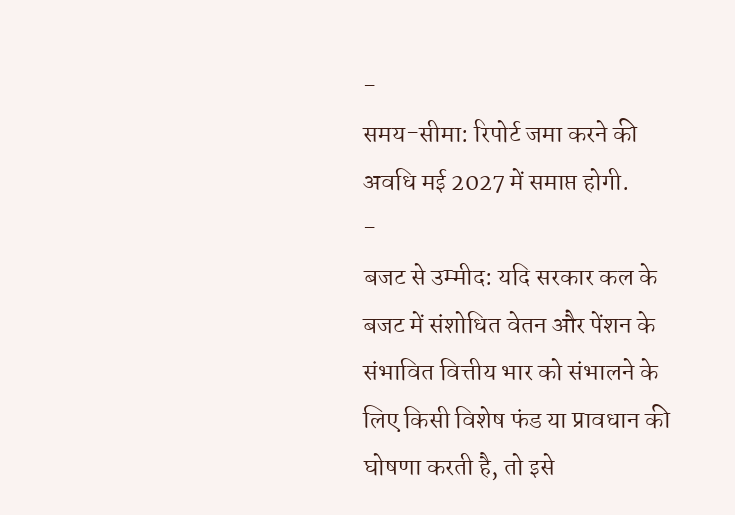-
समय-सीमा: रिपोर्ट जमा करने की अवधि मई 2027 में समाप्त होगी.
-
बजट से उम्मीद: यदि सरकार कल के बजट में संशोधित वेतन और पेंशन के संभावित वित्तीय भार को संभालने के लिए किसी विशेष फंड या प्रावधान की घोषणा करती है, तो इसे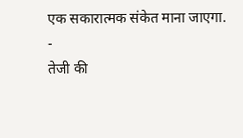एक सकारात्मक संकेत माना जाएगा.
-
तेजी की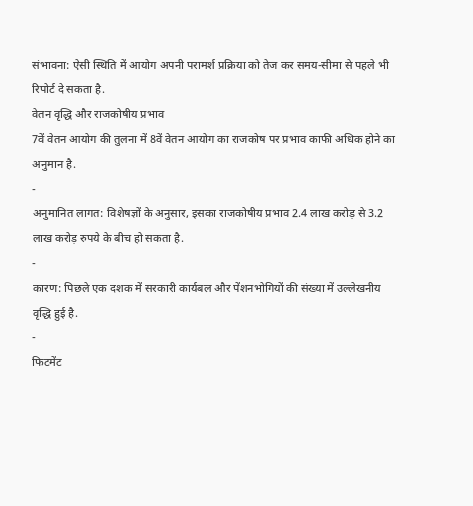संभावना: ऐसी स्थिति में आयोग अपनी परामर्श प्रक्रिया को तेज कर समय-सीमा से पहले भी रिपोर्ट दे सकता है.
वेतन वृद्धि और राजकोषीय प्रभाव
7वें वेतन आयोग की तुलना में 8वें वेतन आयोग का राजकोष पर प्रभाव काफी अधिक होने का अनुमान है.
-
अनुमानित लागत: विशेषज्ञों के अनुसार, इसका राजकोषीय प्रभाव 2.4 लाख करोड़ से 3.2 लाख करोड़ रुपये के बीच हो सकता है.
-
कारण: पिछले एक दशक में सरकारी कार्यबल और पेंशनभोगियों की संख्या में उल्लेखनीय वृद्धि हुई है.
-
फिटमेंट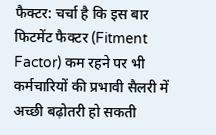फैक्टर: चर्चा है कि इस बार फिटमेंट फैक्टर (Fitment Factor) कम रहने पर भी कर्मचारियों की प्रभावी सैलरी में अच्छी बढ़ोतरी हो सकती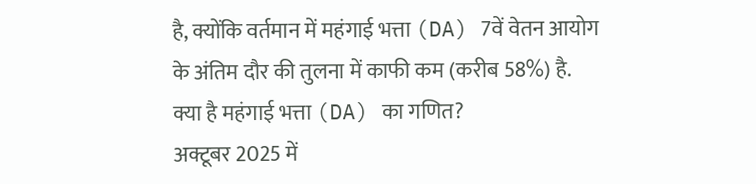है, क्योंकि वर्तमान में महंगाई भत्ता (DA) 7वें वेतन आयोग के अंतिम दौर की तुलना में काफी कम (करीब 58%) है.
क्या है महंगाई भत्ता (DA) का गणित?
अक्टूबर 2025 में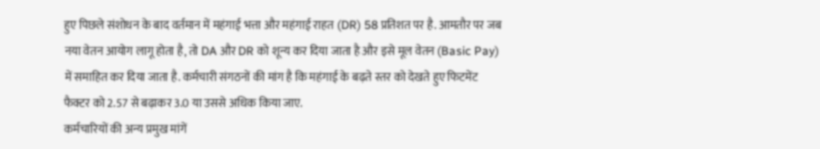हुए पिछले संशोधन के बाद वर्तमान में महंगाई भत्ता और महंगाई राहत (DR) 58 प्रतिशत पर है. आमतौर पर जब नया वेतन आयोग लागू होता है, तो DA और DR को शून्य कर दिया जाता है और इसे मूल वेतन (Basic Pay) में समाहित कर दिया जाता है. कर्मचारी संगठनों की मांग है कि महंगाई के बढ़ते स्तर को देखते हुए फिटमेंट फैक्टर को 2.57 से बढ़ाकर 3.0 या उससे अधिक किया जाए.
कर्मचारियों की अन्य प्रमुख मांगें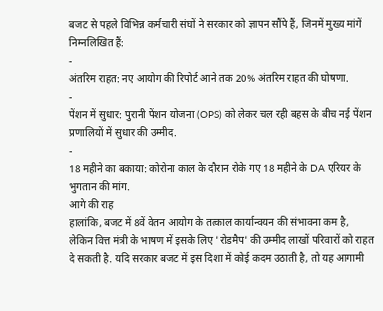बजट से पहले विभिन्न कर्मचारी संघों ने सरकार को ज्ञापन सौंपे हैं, जिनमें मुख्य मांगें निम्नलिखित हैं:
-
अंतरिम राहत: नए आयोग की रिपोर्ट आने तक 20% अंतरिम राहत की घोषणा.
-
पेंशन में सुधार: पुरानी पेंशन योजना (OPS) को लेकर चल रही बहस के बीच नई पेंशन प्रणालियों में सुधार की उम्मीद.
-
18 महीने का बकाया: कोरोना काल के दौरान रोके गए 18 महीने के DA एरियर के भुगतान की मांग.
आगे की राह
हालांकि, बजट में 8वें वेतन आयोग के तत्काल कार्यान्वयन की संभावना कम है, लेकिन वित्त मंत्री के भाषण में इसके लिए 'रोडमैप' की उम्मीद लाखों परिवारों को राहत दे सकती है. यदि सरकार बजट में इस दिशा में कोई कदम उठाती है, तो यह आगामी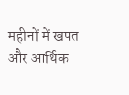महीनों में खपत और आर्थिक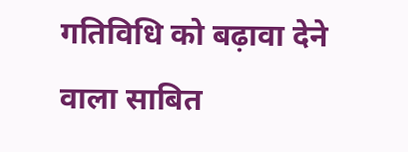गतिविधि को बढ़ावा देने वाला साबित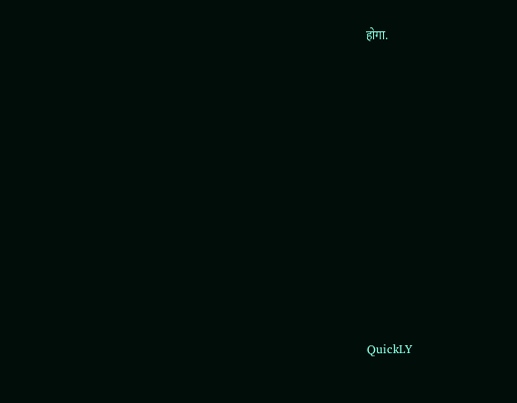होगा.












QuickLY